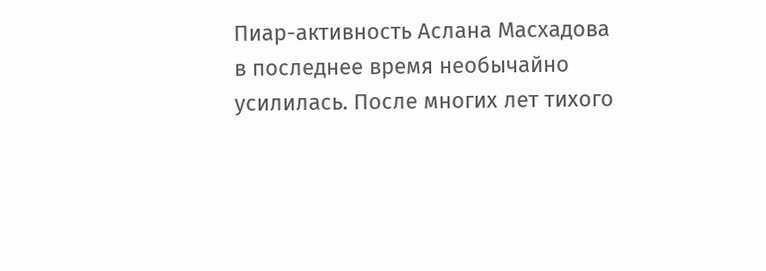Пиар-активность Аслана Масхадова в последнее время необычайно усилилась. После многих лет тихого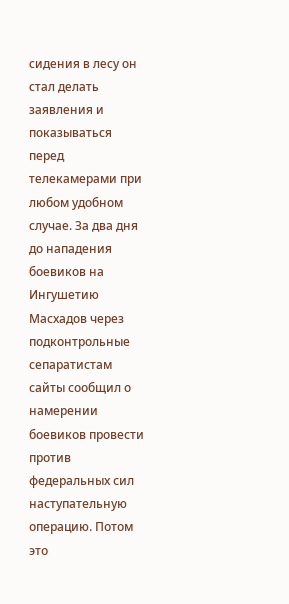сидения в лесу он стал делать заявления и показываться перед телекамерами при любом удобном случае. За два дня до нападения боевиков на Ингушетию Масхадов через подконтрольные сепаратистам сайты сообщил о намерении боевиков провести против федеральных сил наступательную операцию. Потом это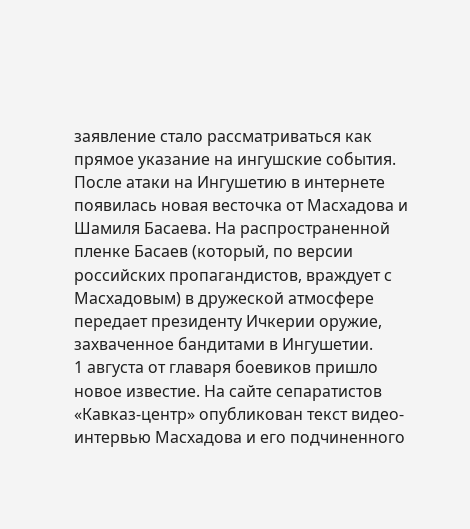заявление стало рассматриваться как прямое указание на ингушские события. После атаки на Ингушетию в интернете появилась новая весточка от Масхадова и Шамиля Басаева. На распространенной пленке Басаев (который, по версии российских пропагандистов, враждует с Масхадовым) в дружеской атмосфере передает президенту Ичкерии оружие, захваченное бандитами в Ингушетии.
1 августа от главаря боевиков пришло новое известие. На сайте сепаратистов «Кавказ-центр» опубликован текст видео-интервью Масхадова и его подчиненного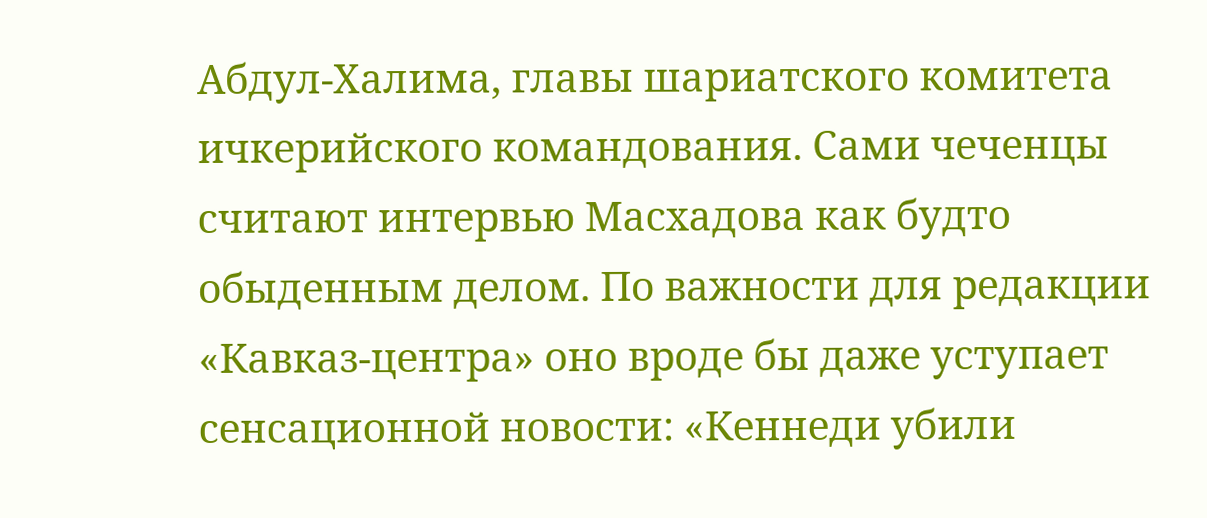Абдул-Халима, главы шариатского комитета ичкерийского командования. Сами чеченцы считают интервью Масхадова как будто обыденным делом. По важности для редакции «Кавказ-центра» оно вроде бы даже уступает сенсационной новости: «Кеннеди убили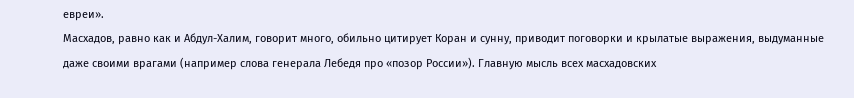евреи».
Масхадов, равно как и Абдул-Халим, говорит много, обильно цитирует Коран и сунну, приводит поговорки и крылатые выражения, выдуманные даже своими врагами (например слова генерала Лебедя про «позор России»). Главную мысль всех масхадовских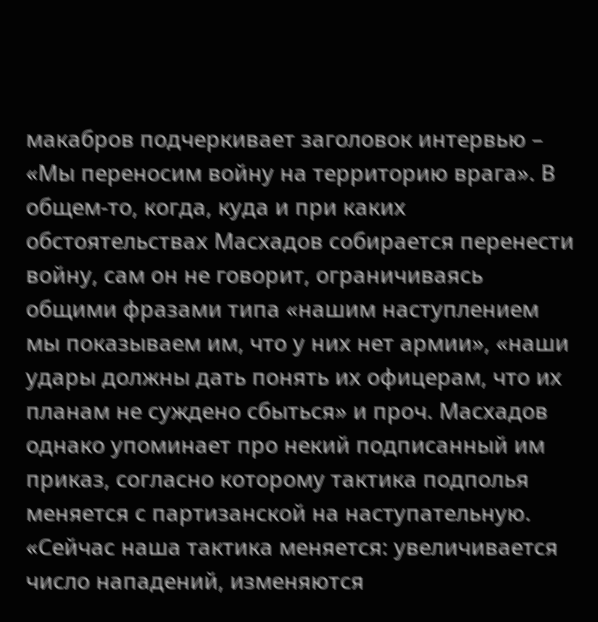макабров подчеркивает заголовок интервью – «Мы переносим войну на территорию врага». В общем-то, когда, куда и при каких обстоятельствах Масхадов собирается перенести войну, сам он не говорит, ограничиваясь общими фразами типа «нашим наступлением мы показываем им, что у них нет армии», «наши удары должны дать понять их офицерам, что их планам не суждено сбыться» и проч. Масхадов однако упоминает про некий подписанный им приказ, согласно которому тактика подполья меняется с партизанской на наступательную. «Сейчас наша тактика меняется: увеличивается число нападений, изменяются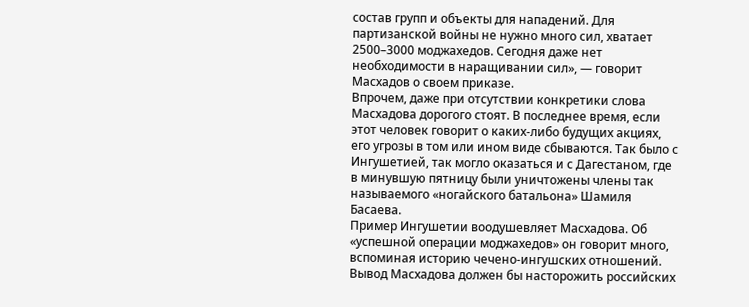состав групп и объекты для нападений. Для партизанской войны не нужно много сил, хватает 2500–3000 моджахедов. Сегодня даже нет необходимости в наращивании сил», — говорит Масхадов о своем приказе.
Впрочем, даже при отсутствии конкретики слова Масхадова дорогого стоят. В последнее время, если этот человек говорит о каких-либо будущих акциях, его угрозы в том или ином виде сбываются. Так было с Ингушетией, так могло оказаться и с Дагестаном, где в минувшую пятницу были уничтожены члены так называемого «ногайского батальона» Шамиля Басаева.
Пример Ингушетии воодушевляет Масхадова. Об «успешной операции моджахедов» он говорит много, вспоминая историю чечено-ингушских отношений. Вывод Масхадова должен бы насторожить российских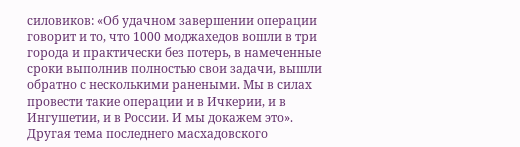силовиков: «Об удачном завершении операции говорит и то, что 1000 моджахедов вошли в три города и практически без потерь, в намеченные сроки выполнив полностью свои задачи, вышли обратно с несколькими ранеными. Мы в силах провести такие операции и в Ичкерии, и в Ингушетии, и в России. И мы докажем это».
Другая тема последнего масхадовского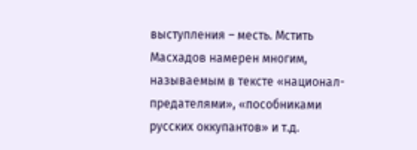выступления – месть. Мстить Масхадов намерен многим, называемым в тексте «национал-предателями», «пособниками русских оккупантов» и т.д.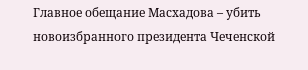Главное обещание Масхадова – убить новоизбранного президента Чеченской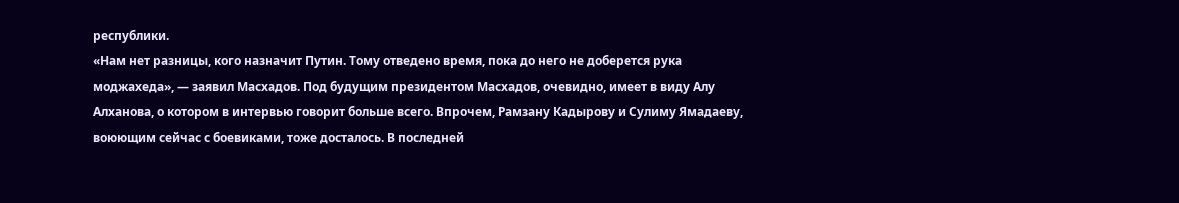республики.
«Нам нет разницы, кого назначит Путин. Тому отведено время, пока до него не доберется рука моджахеда», — заявил Масхадов. Под будущим президентом Масхадов, очевидно, имеет в виду Алу Алханова, о котором в интервью говорит больше всего. Впрочем, Рамзану Кадырову и Сулиму Ямадаеву, воюющим сейчас с боевиками, тоже досталось. В последней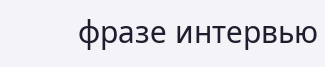фразе интервью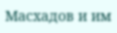Масхадов и им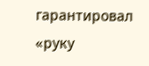гарантировал «руку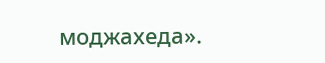моджахеда».